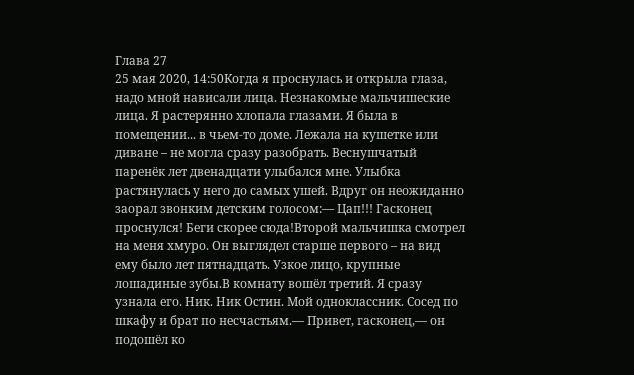Глава 27
25 мая 2020, 14:50Когда я проснулась и открыла глаза, надо мной нависали лица. Незнакомые мальчишеские лица. Я растерянно хлопала глазами. Я была в помещении... в чьем-то доме. Лежала на кушетке или диване – не могла сразу разобрать. Веснушчатый паренёк лет двенадцати улыбался мне. Улыбка растянулась у него до самых ушей. Вдруг он неожиданно заорал звонким детским голосом:— Цап!!! Гасконец проснулся! Беги скорее сюда!Второй мальчишка смотрел на меня хмуро. Он выглядел старше первого – на вид ему было лет пятнадцать. Узкое лицо, крупные лошадиные зубы.В комнату вошёл третий. Я сразу узнала его. Ник. Ник Остин. Мой одноклассник. Сосед по шкафу и брат по несчастьям.— Привет, гасконец,— он подошёл ко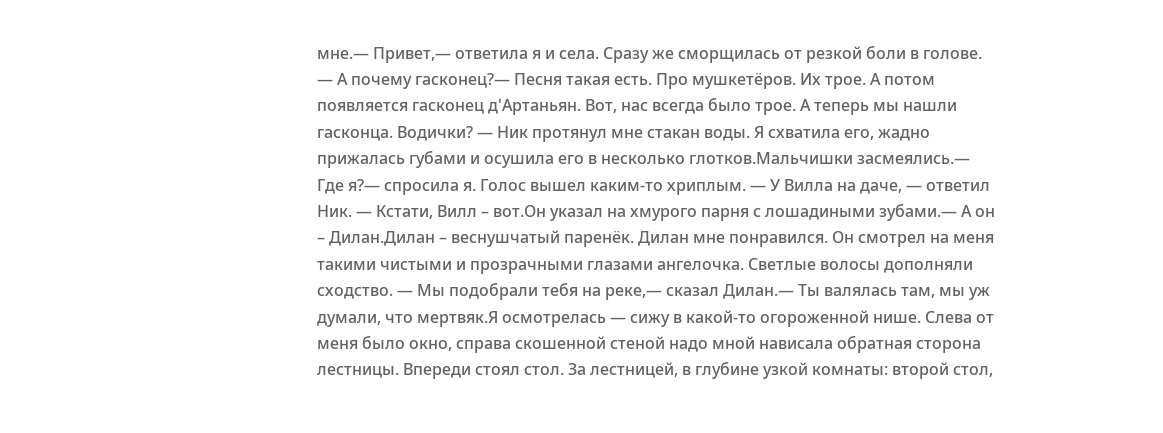мне.— Привет,— ответила я и села. Сразу же сморщилась от резкой боли в голове. — А почему гасконец?— Песня такая есть. Про мушкетёров. Их трое. А потом появляется гасконец д'Артаньян. Вот, нас всегда было трое. А теперь мы нашли гасконца. Водички? — Ник протянул мне стакан воды. Я схватила его, жадно прижалась губами и осушила его в несколько глотков.Мальчишки засмеялись.— Где я?— спросила я. Голос вышел каким-то хриплым. — У Вилла на даче, — ответил Ник. — Кстати, Вилл – вот.Он указал на хмурого парня с лошадиными зубами.— А он – Дилан.Дилан – веснушчатый паренёк. Дилан мне понравился. Он смотрел на меня такими чистыми и прозрачными глазами ангелочка. Светлые волосы дополняли сходство. — Мы подобрали тебя на реке,— сказал Дилан.— Ты валялась там, мы уж думали, что мертвяк.Я осмотрелась — сижу в какой-то огороженной нише. Слева от меня было окно, справа скошенной стеной надо мной нависала обратная сторона лестницы. Впереди стоял стол. За лестницей, в глубине узкой комнаты: второй стол,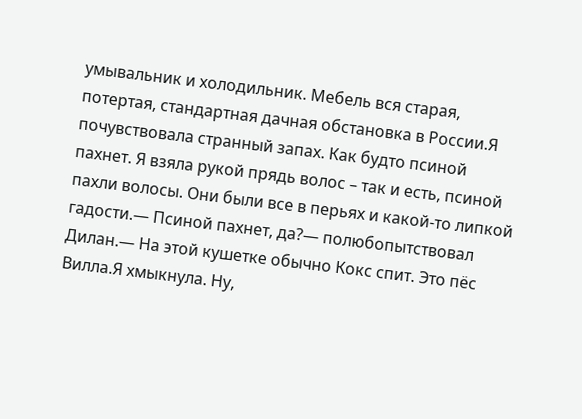умывальник и холодильник. Мебель вся старая, потертая, стандартная дачная обстановка в России.Я почувствовала странный запах. Как будто псиной пахнет. Я взяла рукой прядь волос – так и есть, псиной пахли волосы. Они были все в перьях и какой-то липкой гадости.— Псиной пахнет, да?— полюбопытствовал Дилан.— На этой кушетке обычно Кокс спит. Это пёс Вилла.Я хмыкнула. Ну,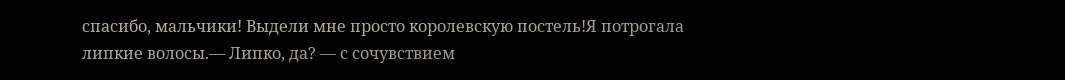спасибо, мальчики! Выдели мне просто королевскую постель!Я потрогала липкие волосы.— Липко, да? — с сочувствием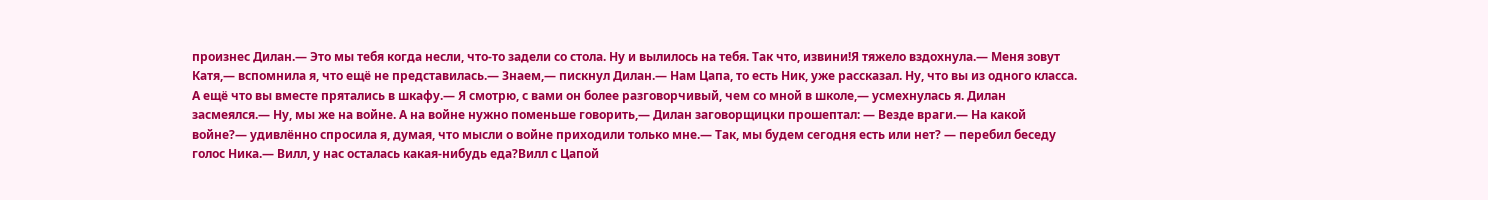произнес Дилан.— Это мы тебя когда несли, что-то задели со стола. Ну и вылилось на тебя. Так что, извини!Я тяжело вздохнула.— Меня зовут Катя,— вспомнила я, что ещё не представилась.— Знаем,— пискнул Дилан.— Нам Цапа, то есть Ник, уже рассказал. Ну, что вы из одного класса. А ещё что вы вместе прятались в шкафу.— Я смотрю, с вами он более разговорчивый, чем со мной в школе,— усмехнулась я. Дилан засмеялся.— Ну, мы же на войне. А на войне нужно поменьше говорить,— Дилан заговорщицки прошептал: — Везде враги.— На какой войне?— удивлённо спросила я, думая, что мысли о войне приходили только мне.— Так, мы будем сегодня есть или нет? — перебил беседу голос Ника.— Вилл, у нас осталась какая-нибудь еда?Вилл с Цапой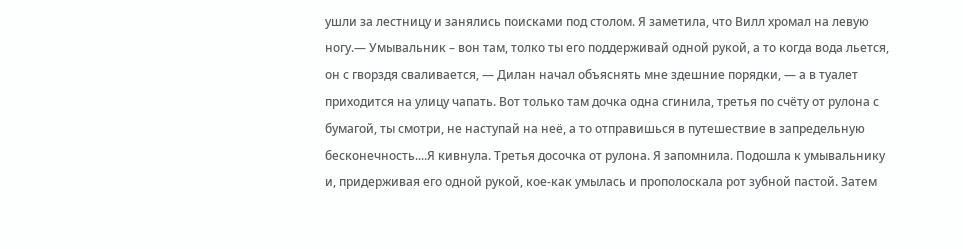ушли за лестницу и занялись поисками под столом. Я заметила, что Вилл хромал на левую ногу.— Умывальник – вон там, толко ты его поддерживай одной рукой, а то когда вода льется, он с гворздя сваливается, — Дилан начал объяснять мне здешние порядки, — а в туалет приходится на улицу чапать. Вот только там дочка одна сгинила, третья по счёту от рулона с бумагой, ты смотри, не наступай на неё, а то отправишься в путешествие в запредельную бесконечность....Я кивнула. Третья досочка от рулона. Я запомнила. Подошла к умывальнику и, придерживая его одной рукой, кое-как умылась и прополоскала рот зубной пастой. Затем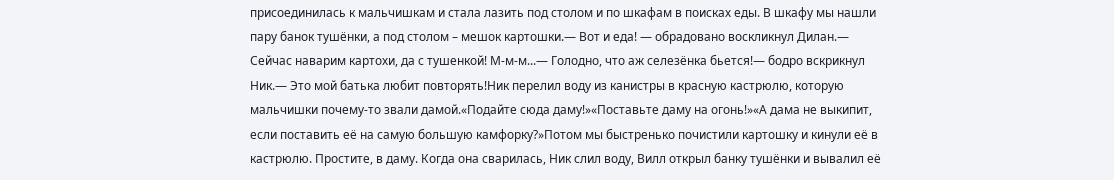присоединилась к мальчишкам и стала лазить под столом и по шкафам в поисках еды. В шкафу мы нашли пару банок тушёнки, а под столом – мешок картошки.— Вот и еда! — обрадовано воскликнул Дилан.— Сейчас наварим картохи, да с тушенкой! М-м-м...— Голодно, что аж селезёнка бьется!— бодро вскрикнул Ник.— Это мой батька любит повторять!Ник перелил воду из канистры в красную кастрюлю, которую мальчишки почему-то звали дамой.«Подайте сюда даму!»«Поставьте даму на огонь!»«А дама не выкипит, если поставить её на самую большую камфорку?»Потом мы быстренько почистили картошку и кинули её в кастрюлю. Простите, в даму. Когда она сварилась, Ник слил воду, Вилл открыл банку тушёнки и вывалил её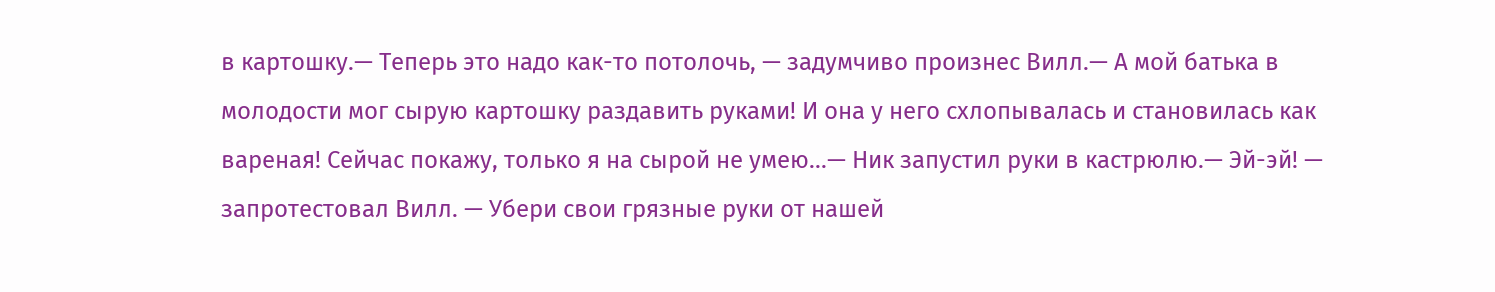в картошку.— Теперь это надо как-то потолочь, — задумчиво произнес Вилл.— А мой батька в молодости мог сырую картошку раздавить руками! И она у него схлопывалась и становилась как вареная! Сейчас покажу, только я на сырой не умею...— Ник запустил руки в кастрюлю.— Эй-эй! — запротестовал Вилл. — Убери свои грязные руки от нашей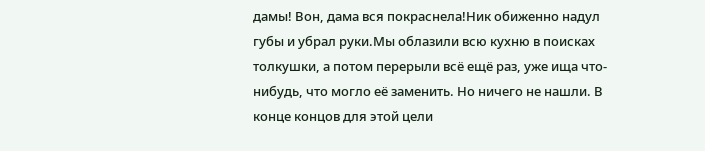дамы! Вон, дама вся покраснела!Ник обиженно надул губы и убрал руки.Мы облазили всю кухню в поисках толкушки, а потом перерыли всё ещё раз, уже ища что-нибудь, что могло её заменить. Но ничего не нашли. В конце концов для этой цели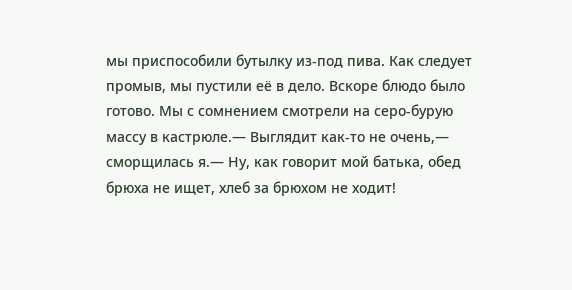мы приспособили бутылку из-под пива. Как следует промыв, мы пустили её в дело. Вскоре блюдо было готово. Мы с сомнением смотрели на серо-бурую массу в кастрюле.— Выглядит как-то не очень,— сморщилась я.— Ну, как говорит мой батька, обед брюха не ищет, хлеб за брюхом не ходит!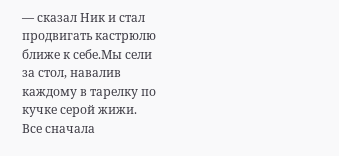— сказал Ник и стал продвигать кастрюлю ближе к себе.Мы сели за стол, навалив каждому в тарелку по кучке серой жижи. Все сначала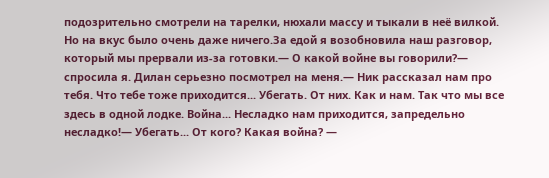подозрительно смотрели на тарелки, нюхали массу и тыкали в неё вилкой. Но на вкус было очень даже ничего.За едой я возобновила наш разговор, который мы прервали из-за готовки.— О какой войне вы говорили?— спросила я. Дилан серьезно посмотрел на меня.— Ник рассказал нам про тебя. Что тебе тоже приходится... Убегать. От них. Как и нам. Так что мы все здесь в одной лодке. Война... Несладко нам приходится, запредельно несладко!— Убегать... От кого? Какая война? —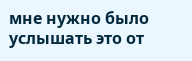мне нужно было услышать это от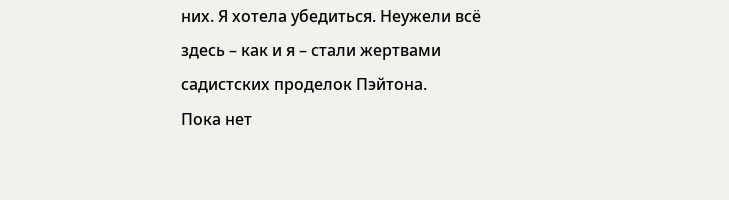них. Я хотела убедиться. Неужели всё здесь – как и я – стали жертвами садистских проделок Пэйтона.
Пока нет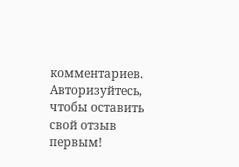комментариев. Авторизуйтесь, чтобы оставить свой отзыв первым!